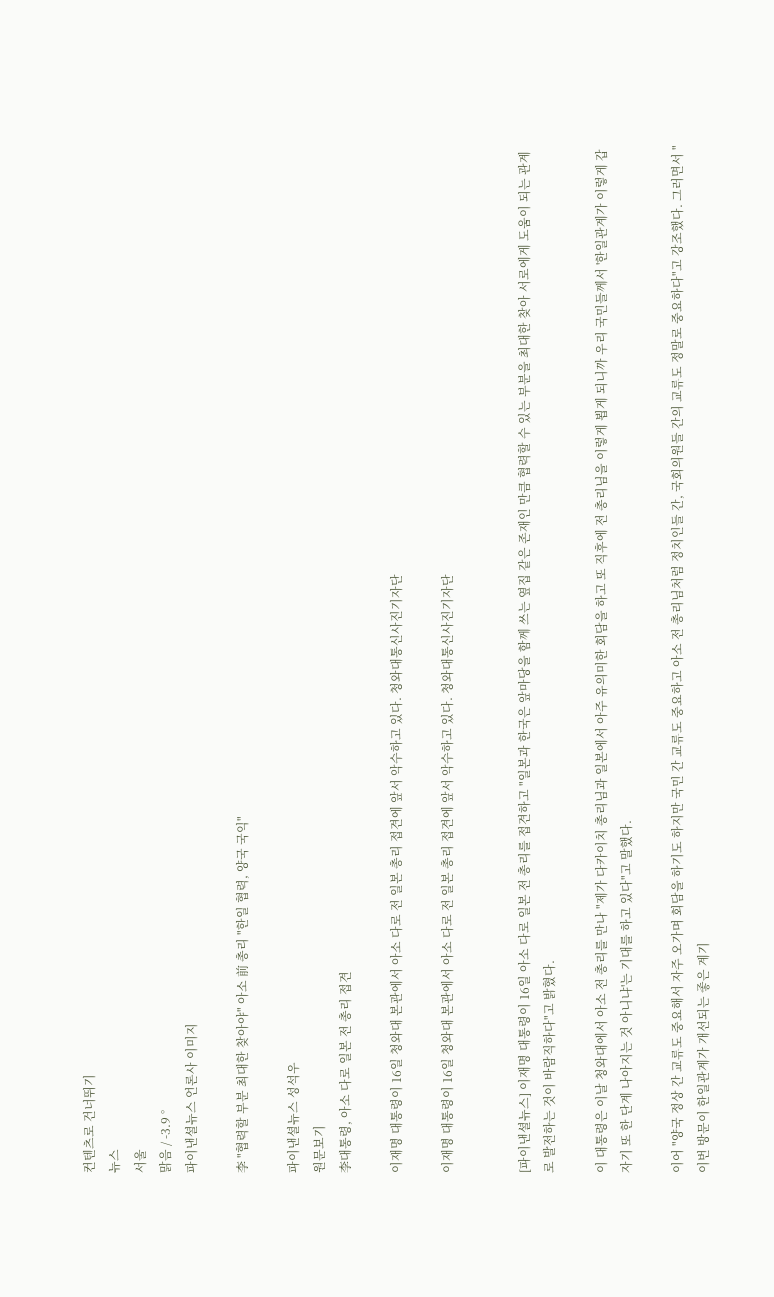컨텐츠로 건너뛰기
뉴스
서울
맑음 / -3.9 °
파이낸셜뉴스 언론사 이미지

李 "협력할 부분 최대한 찾아야" 아소 前 총리 "한일 협력, 양국 국익"

파이낸셜뉴스 성석우
원문보기
李대통령, 아소 다로 일본 전 총리 접견

이재명 대통령이 16일 청와대 본관에서 아소 다로 전 일본 총리 접견에 앞서 악수하고 있다. 청와대통신사진기자단

이재명 대통령이 16일 청와대 본관에서 아소 다로 전 일본 총리 접견에 앞서 악수하고 있다. 청와대통신사진기자단


[파이낸셜뉴스] 이재명 대통령이 16일 아소 다로 일본 전 총리를 접견하고 "일본과 한국은 앞마당을 함께 쓰는 옆집 같은 존재인 만큼 협력할 수 있는 부분을 최대한 찾아 서로에게 도움이 되는 관계로 발전하는 것이 바람직하다"고 밝혔다.

이 대통령은 이날 청와대에서 아소 전 총리를 만나 "제가 다카이치 총리님과 일본에서 아주 유의미한 회담을 하고 또 직후에 전 총리님을 이렇게 뵙게 되니까 우리 국민들께서 '한일관계가 이렇게 갑자기 또 한 단계 나아지는 것 아니냐'는 기대를 하고 있다"고 말했다.

이어 "양국 정상 간 교류도 중요해서 자주 오가며 회담을 하기도 하지만 국민 간 교류도 중요하고 아소 전 총리님처럼 정치인들 간, 국회의원들 간의 교류도 정말로 중요하다"고 강조했다. 그러면서 "이번 방문이 한일관계가 개선되는 좋은 계기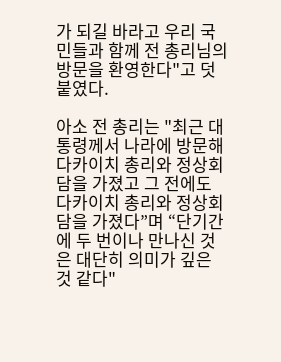가 되길 바라고 우리 국민들과 함께 전 총리님의 방문을 환영한다"고 덧붙였다.

아소 전 총리는 "최근 대통령께서 나라에 방문해 다카이치 총리와 정상회담을 가졌고 그 전에도 다카이치 총리와 정상회담을 가졌다”며 “단기간에 두 번이나 만나신 것은 대단히 의미가 깊은 것 같다"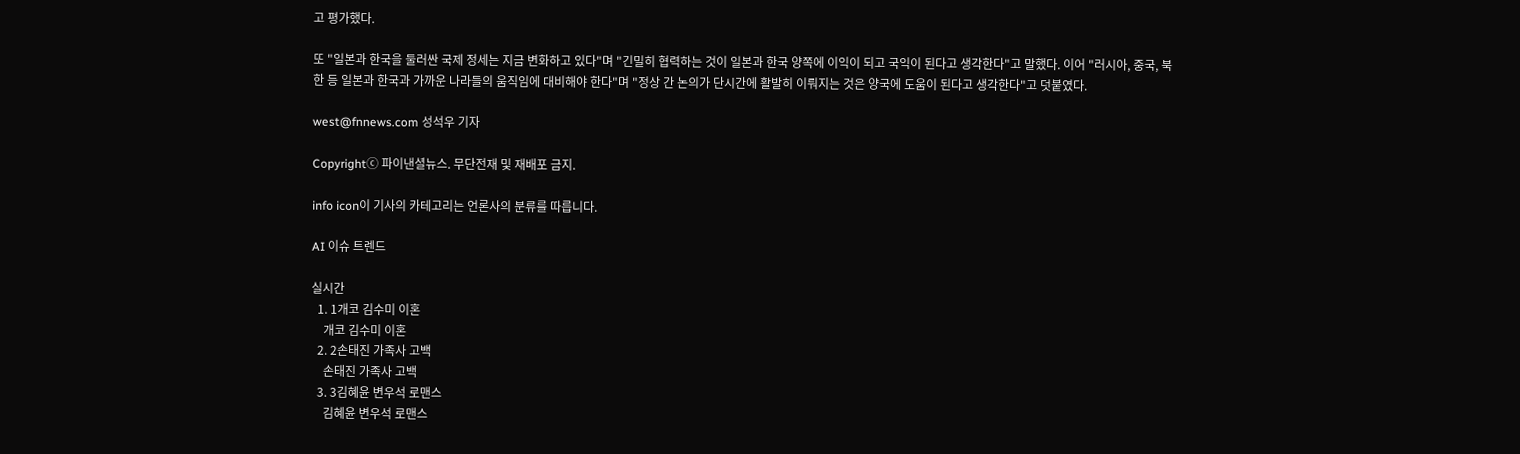고 평가했다.

또 "일본과 한국을 둘러싼 국제 정세는 지금 변화하고 있다"며 "긴밀히 협력하는 것이 일본과 한국 양쪽에 이익이 되고 국익이 된다고 생각한다"고 말했다. 이어 "러시아, 중국, 북한 등 일본과 한국과 가까운 나라들의 움직임에 대비해야 한다"며 "정상 간 논의가 단시간에 활발히 이뤄지는 것은 양국에 도움이 된다고 생각한다"고 덧붙였다.

west@fnnews.com 성석우 기자

Copyrightⓒ 파이낸셜뉴스. 무단전재 및 재배포 금지.

info icon이 기사의 카테고리는 언론사의 분류를 따릅니다.

AI 이슈 트렌드

실시간
  1. 1개코 김수미 이혼
    개코 김수미 이혼
  2. 2손태진 가족사 고백
    손태진 가족사 고백
  3. 3김혜윤 변우석 로맨스
    김혜윤 변우석 로맨스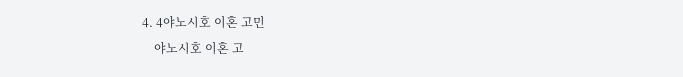4. 4야노시호 이혼 고민
    야노시호 이혼 고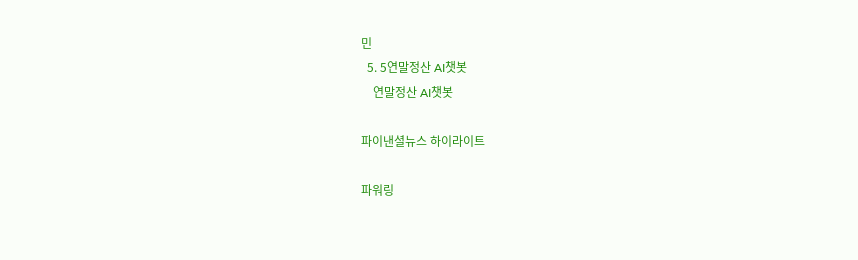민
  5. 5연말정산 AI챗봇
    연말정산 AI챗봇

파이낸셜뉴스 하이라이트

파워링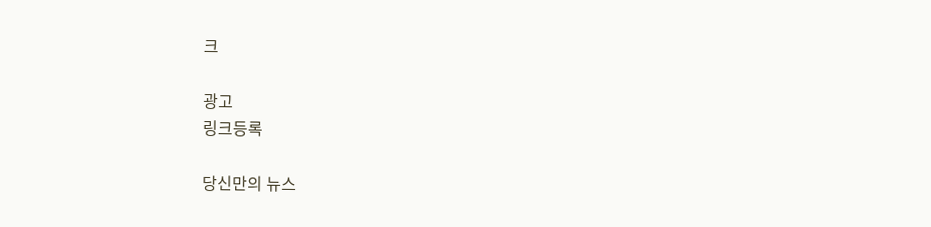크

광고
링크등록

당신만의 뉴스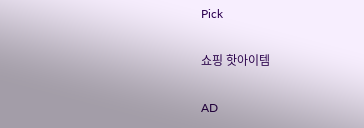Pick

쇼핑 핫아이템

AD